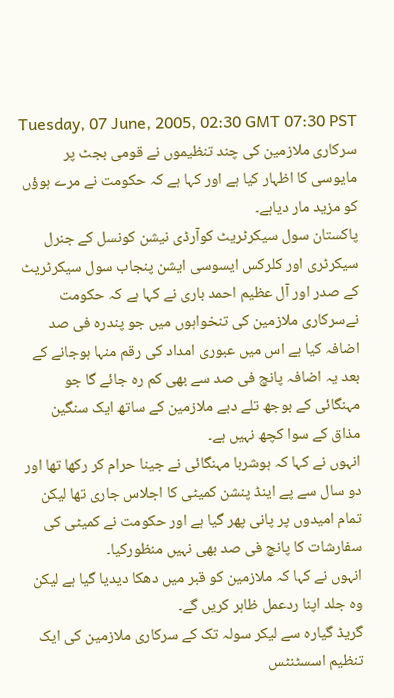Tuesday, 07 June, 2005, 02:30 GMT 07:30 PST
سرکاری ملازمین کی چند تنظیموں نے قومی بجٹ پر مایوسی کا اظہار کیا ہے اور کہا ہے کہ حکومت نے مرے ہوؤں کو مزید مار دیاہے۔
پاکستان سول سیکرٹریٹ کوآرڈی نیشن کونسل کے جنرل سیکرٹری اور کلرکس ایسوسی ایشن پنجاب سول سیکرٹریٹ کے صدر اور آل عظیم احمد باری نے کہا ہے کہ حکومت نےسرکاری ملازمین کی تنخواہوں میں جو پندرہ فی صد اضافہ کیا ہے اس میں عبوری امداد کی رقم منہا ہوجانے کے بعد یہ اضافہ پانچ فی صد سے بھی کم رہ جائے گا جو مہنگائی کے بوجھ تلے دبے ملازمین کے ساتھ ایک سنگین مذاق کے سوا کچھ نہیں ہے۔
انہوں نے کہا کہ ہوشربا مہنگائی نے جینا حرام کر رکھا تھا اور دو سال سے پے اینڈ پنشن کمیٹی کا اجلاس جاری تھا لیکن تمام امیدوں پر پانی پھر گیا ہے اور حکومت نے کمیٹی کی سفارشات کا پانچ فی صد بھی نہیں منظورکیا۔
انہوں نے کہا کہ ملازمین کو قبر میں دھکا دیدیا گیا ہے لیکن وہ جلد اپنا ردعمل ظاہر کریں گے۔
گریڈ گیارہ سے لیکر سولہ تک کے سرکاری ملازمین کی ایک تنظیم اسسٹنٹس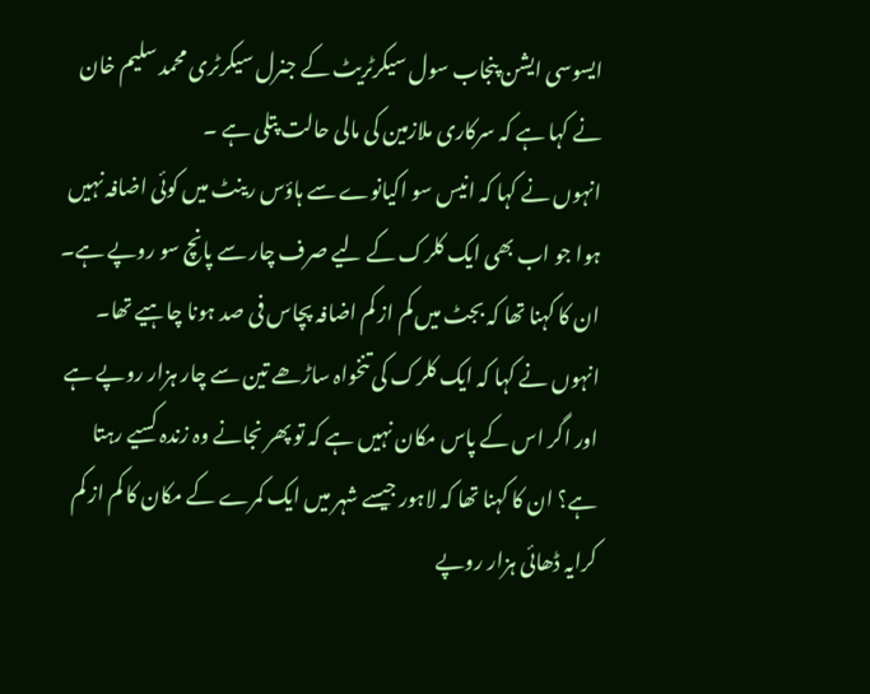ایسوسی ایشن پنجاب سول سیکرٹریٹ کے جنرل سیکرٹری محمد سلیم خان نے کہا ہے کہ سرکاری ملازمین کی مالی حالت پتلی ہے ۔
انہوں نے کہا کہ انیس سو اکیانوے سے ہاؤس رینٹ میں کوئی اضافہ نہیں ہوا جو اب بھی ایک کلرک کے لیے صرف چار سے پانچ سو روپے ہے۔ ان کا کہنا تھا کہ بجٹ میں کم از کم اضافہ پچاس فی صد ہونا چاہیے تھا۔
انہوں نے کہا کہ ایک کلرک کی تنخواہ ساڑھے تین سے چار ہزار روپے ہے اور اگر اس کے پاس مکان نہیں ہے کہ تو پھر نجانے وہ زندہ کسیے رہتا ہے؟ ان کا کہنا تھا کہ لاہور جیسے شہر میں ایک کمرے کے مکان کا کم از کم کرایہ ڈھائی ہزار روپے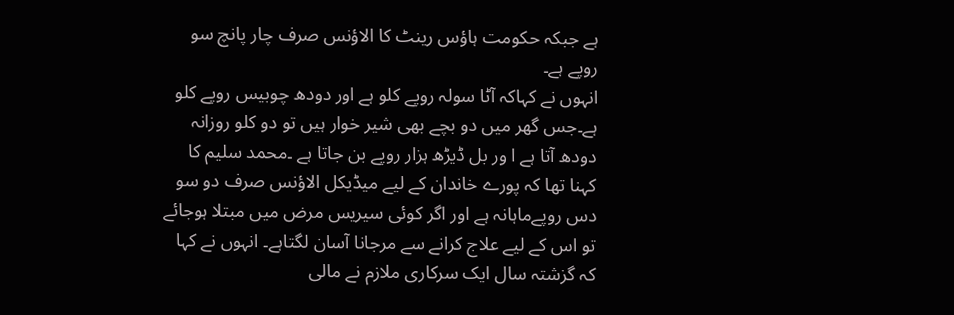ہے جبکہ حکومت ہاؤس رینٹ کا الاؤنس صرف چار پانچ سو روپے ہے۔
انہوں نے کہاکہ آٹا سولہ روپے کلو ہے اور دودھ چوبیس روپے کلو ہے۔جس گھر میں دو بچے بھی شیر خوار ہیں تو دو کلو روزانہ دودھ آتا ہے ا ور بل ڈیڑھ ہزار روپے بن جاتا ہے ۔محمد سلیم کا کہنا تھا کہ پورے خاندان کے لیے میڈیکل الاؤنس صرف دو سو دس روپےماہانہ ہے اور اگر کوئی سیریس مرض میں مبتلا ہوجائے تو اس کے لیے علاج کرانے سے مرجانا آسان لگتاہے۔ انہوں نے کہا کہ گزشتہ سال ایک سرکاری ملازم نے مالی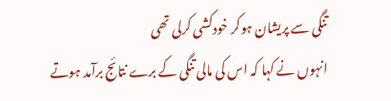تنگی سے پریشان ہوکر خودکشی کرلی تھی
انہوں نے کہا کہ اس کی مالی تنگی کے برے نتائج برآمد ہوتے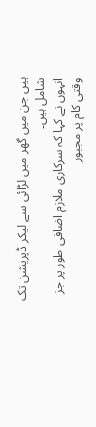ہیں جن میں گھر میں لڑائی سے لیکر ڈپریشن تک شامل ہیں۔
انہوں نے کہا کہ سرکاری ملازم اضافی طور پر جز وقتی کام پر مجبور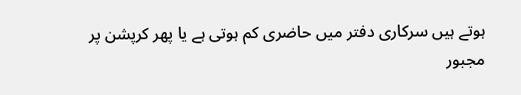ہوتے ہیں سرکاری دفتر میں حاضری کم ہوتی ہے یا پھر کرپشن پر مجبور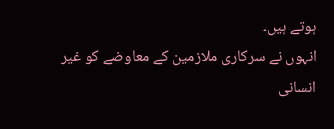ہوتے ہیں۔
انہوں نے سرکاری ملازمین کے معاوضے کو غیر انسانی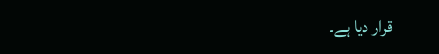قرار دیا ہے۔